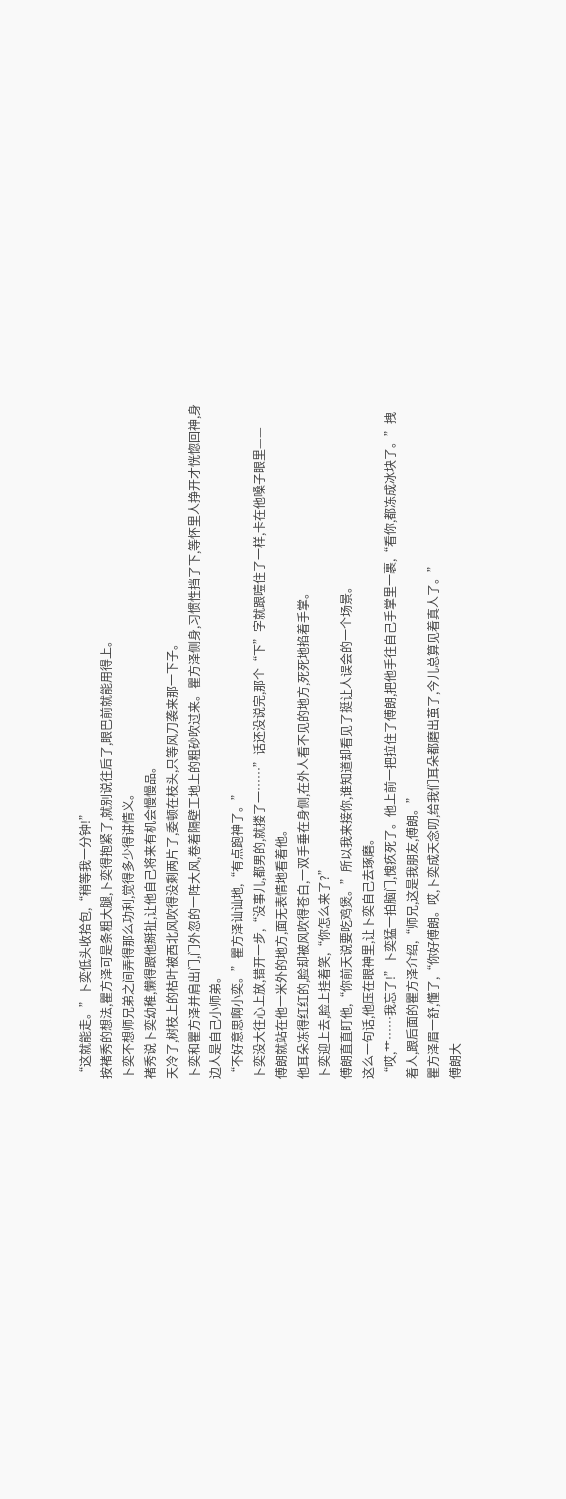“这就能走。”卜奕低头收拾包,“稍等我一分钟!”
按褚秀的想法,瞿方泽可是条粗大腿,卜奕得抱紧了,就别说往后了,眼巴前就能用得上。
卜奕不想师兄弟之间弄得那么功利,觉得多少得讲情义。
褚秀说卜奕幼稚,懒得跟他掰扯,让他自己将来有机会慢慢品。
天冷了,树枝上的枯叶被西北风吹得没剩两片了,委顿在枝头,只等风刀袭来那一下子。
卜奕和瞿方泽并肩出门,门外忽的一阵大风,卷着隔壁工地上的粗砂吹过来。瞿方泽侧身,习惯性挡了下,等怀里人挣开才恍惚回神,身边人是自己小师弟。
“不好意思啊小奕。”瞿方泽讪讪地,“有点跑神了。”
卜奕没大往心上放,错开一步,“没事儿,都男的,就搂了一……”话还没说完,那个“下”字就跟噎住了一样,卡在他嗓子眼里——
傅朗就站在他一米外的地方,面无表情地看着他。
他耳朵冻得红红的,脸却被风吹得苍白,一双手垂在身侧,在外人看不见的地方,死死地掐着手掌。
卜奕迎上去,脸上挂着笑,“你怎么来了?”
傅朗直直盯他,“你前天说要吃鸡煲。”所以我来接你,谁知道却看见了挺让人误会的一个场景。
这么一句话,他压在眼神里,让卜奕自己去琢磨。
“哎,艹……我忘了!”卜奕猛一拍脑门,愧疚死了。他上前一把拉住了傅朗,把他手往自己手掌里一裹,“看你,都冻成冰块了。”拽着人,跟后面的瞿方泽介绍,“师兄,这是我朋友,傅朗。”
瞿方泽眉一舒,懂了,“你好傅朗。哎,卜奕成天念叨,给我们耳朵都磨出茧了,今儿总算见着真人了。”
傅朗大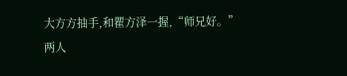大方方抽手,和瞿方泽一握,“师兄好。”
两人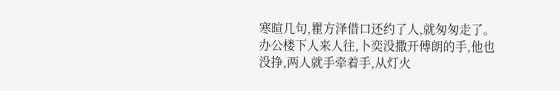寒暄几句,瞿方泽借口还约了人,就匆匆走了。
办公楼下人来人往,卜奕没撒开傅朗的手,他也没挣,两人就手牵着手,从灯火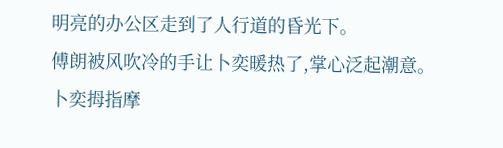明亮的办公区走到了人行道的昏光下。
傅朗被风吹冷的手让卜奕暖热了,掌心泛起潮意。
卜奕拇指摩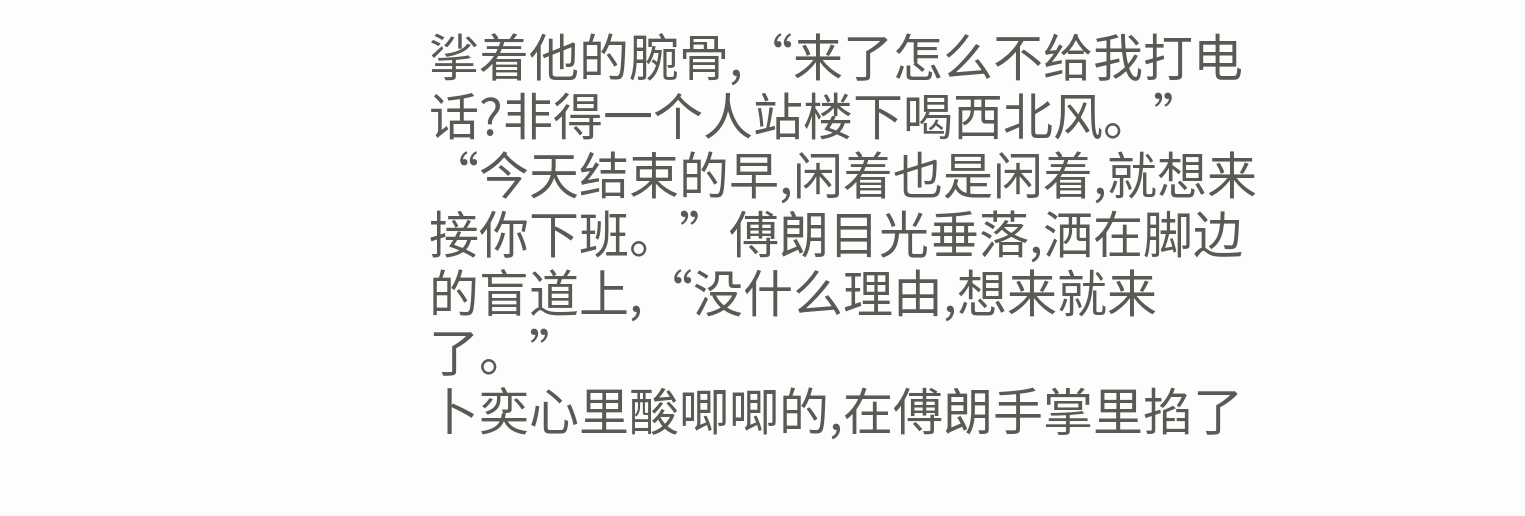挲着他的腕骨,“来了怎么不给我打电话?非得一个人站楼下喝西北风。”
“今天结束的早,闲着也是闲着,就想来接你下班。”傅朗目光垂落,洒在脚边的盲道上,“没什么理由,想来就来了。”
卜奕心里酸唧唧的,在傅朗手掌里掐了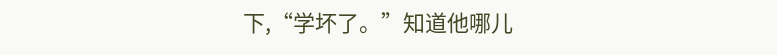下,“学坏了。”知道他哪儿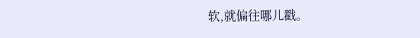软,就偏往哪儿戳。